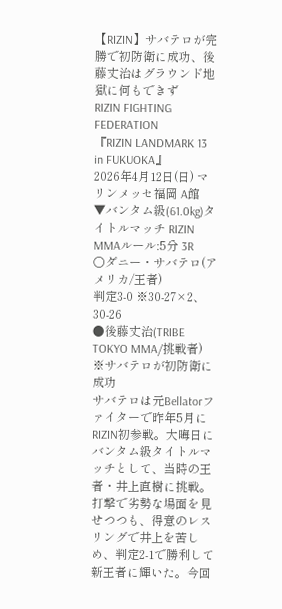【RIZIN】サバテロが完勝で初防衛に成功、後藤丈治はグラウンド地獄に何もできず
RIZIN FIGHTING FEDERATION
『RIZIN LANDMARK 13 in FUKUOKA』
2026年4月12日(日) マリンメッセ福岡 A館
▼バンタム級(61.0kg)タイトルマッチ RIZIN MMAルール:5分 3R
○ダニー・サバテロ(アメリカ/王者)
判定3-0 ※30-27×2、30-26
●後藤丈治(TRIBE TOKYO MMA/挑戦者)
※サバテロが初防衛に成功
サバテロは元Bellatorファイターで昨年5月にRIZIN初参戦。大晦日にバンタム級タイトルマッチとして、当時の王者・井上直樹に挑戦。打撃で劣勢な場面を見せつつも、得意のレスリングで井上を苦しめ、判定2-1で勝利して新王者に輝いた。今回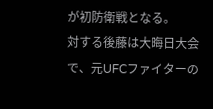が初防衛戦となる。
対する後藤は大晦日大会で、元UFCファイターの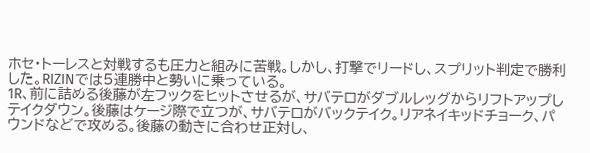ホセ・トーレスと対戦するも圧力と組みに苦戦。しかし、打撃でリードし、スプリット判定で勝利した。RIZINでは5連勝中と勢いに乗っている。
1R、前に詰める後藤が左フックをヒットさせるが、サバテロがダブルレッグからリフトアップしテイクダウン。後藤はケージ際で立つが、サバテロがバックテイク。リアネイキッドチョーク、パウンドなどで攻める。後藤の動きに合わせ正対し、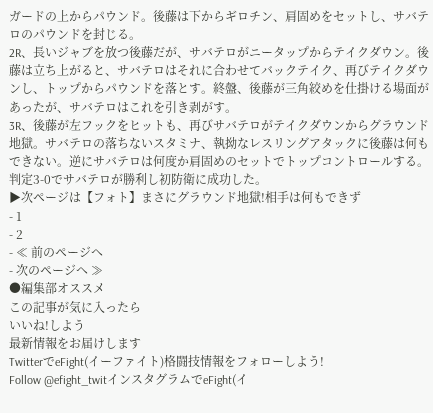ガードの上からパウンド。後藤は下からギロチン、肩固めをセットし、サバテロのパウンドを封じる。
2R、長いジャブを放つ後藤だが、サバテロがニータップからテイクダウン。後藤は立ち上がると、サバテロはそれに合わせてバックテイク、再びテイクダウンし、トップからパウンドを落とす。終盤、後藤が三角絞めを仕掛ける場面があったが、サバテロはこれを引き剥がす。
3R、後藤が左フックをヒットも、再びサバテロがテイクダウンからグラウンド地獄。サバテロの落ちないスタミナ、執拗なレスリングアタックに後藤は何もできない。逆にサバテロは何度か肩固めのセットでトップコントロールする。
判定3-0でサバテロが勝利し初防衛に成功した。
▶次ページは【フォト】まさにグラウンド地獄!相手は何もできず
- 1
- 2
- ≪ 前のページへ
- 次のページへ ≫
●編集部オススメ
この記事が気に入ったら
いいね!しよう
最新情報をお届けします
TwitterでeFight(イーファイト)格闘技情報をフォローしよう!
Follow @efight_twitインスタグラムでeFight(イ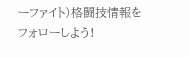ーファイト)格闘技情報をフォローしよう!